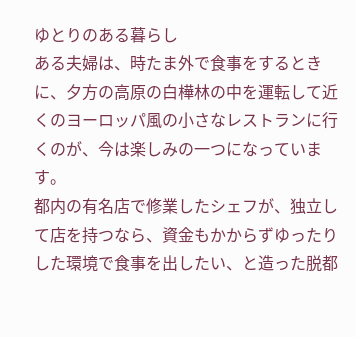ゆとりのある暮らし
ある夫婦は、時たま外で食事をするときに、夕方の高原の白樺林の中を運転して近くのヨーロッパ風の小さなレストランに行くのが、今は楽しみの一つになっています。
都内の有名店で修業したシェフが、独立して店を持つなら、資金もかからずゆったりした環境で食事を出したい、と造った脱都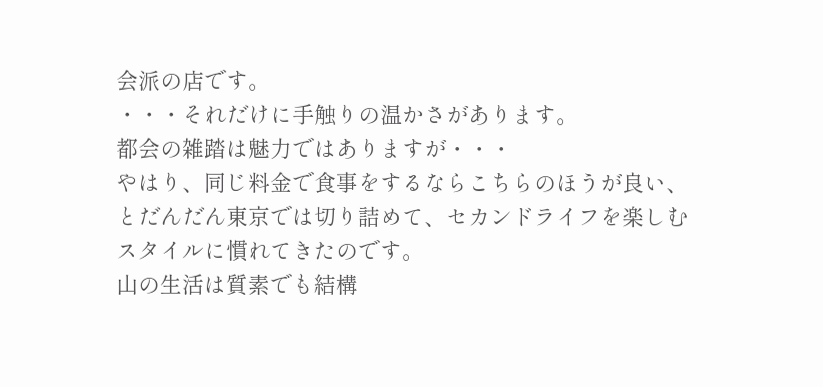会派の店です。
・・・それだけに手触りの温かさがあります。
都会の雑踏は魅力ではありますが・・・
やはり、同じ料金で食事をするならこちらのほうが良い、とだんだん東京では切り詰めて、セカンドライフを楽しむスタイルに慣れてきたのです。
山の生活は質素でも結構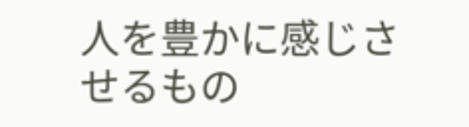人を豊かに感じさせるもの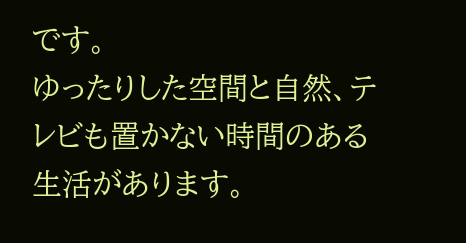です。
ゆったりした空間と自然、テレビも置かない時間のある生活があります。